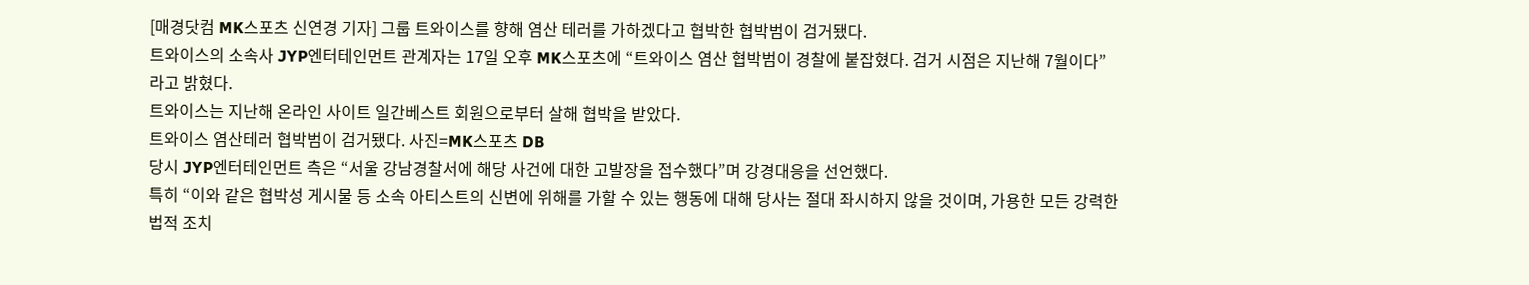[매경닷컴 MK스포츠 신연경 기자] 그룹 트와이스를 향해 염산 테러를 가하겠다고 협박한 협박범이 검거됐다.
트와이스의 소속사 JYP엔터테인먼트 관계자는 17일 오후 MK스포츠에 “트와이스 염산 협박범이 경찰에 붙잡혔다. 검거 시점은 지난해 7월이다”라고 밝혔다.
트와이스는 지난해 온라인 사이트 일간베스트 회원으로부터 살해 협박을 받았다.
트와이스 염산테러 협박범이 검거됐다. 사진=MK스포츠 DB
당시 JYP엔터테인먼트 측은 “서울 강남경찰서에 해당 사건에 대한 고발장을 접수했다”며 강경대응을 선언했다.
특히 “이와 같은 협박성 게시물 등 소속 아티스트의 신변에 위해를 가할 수 있는 행동에 대해 당사는 절대 좌시하지 않을 것이며, 가용한 모든 강력한 법적 조치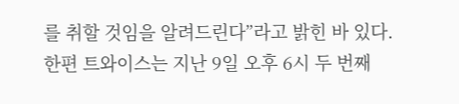를 취할 것임을 알려드린다”라고 밝힌 바 있다.
한편 트와이스는 지난 9일 오후 6시 두 번째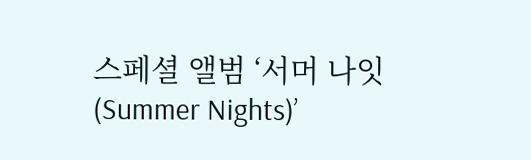스페셜 앨범 ‘서머 나잇(Summer Nights)’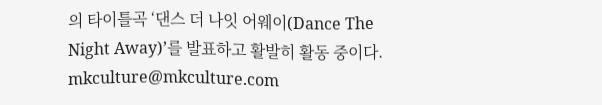의 타이틀곡 ‘댄스 더 나잇 어웨이(Dance The Night Away)’를 발표하고 활발히 활동 중이다. mkculture@mkculture.com